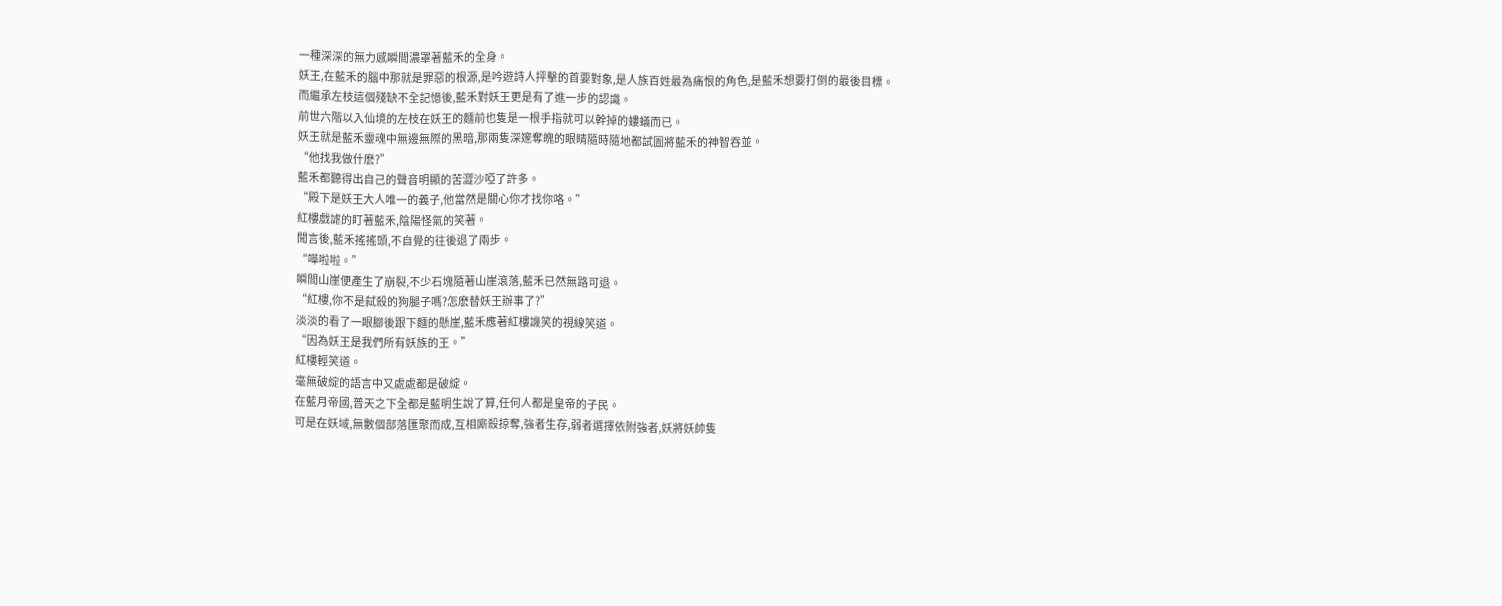一種深深的無力感瞬間濃罩著藍禾的全身。
妖王,在藍禾的腦中那就是罪惡的根源,是吟遊詩人抨擊的首要對象,是人族百姓最為痛恨的角色,是藍禾想要打倒的最後目標。
而繼承左枝這個殘缺不全記憶後,藍禾對妖王更是有了進一步的認識。
前世六階以入仙境的左枝在妖王的麵前也隻是一根手指就可以幹掉的螻蟻而已。
妖王就是藍禾靈魂中無邊無際的黑暗,那兩隻深邃奪魄的眼睛隨時隨地都試圖將藍禾的神智吞並。
“他找我做什麽?”
藍禾都聽得出自己的聲音明顯的苦澀沙啞了許多。
“殿下是妖王大人唯一的義子,他當然是關心你才找你咯。”
紅樓戲謔的盯著藍禾,陰陽怪氣的笑著。
聞言後,藍禾搖搖頭,不自覺的往後退了兩步。
“嘩啦啦。”
瞬間山崖便產生了崩裂,不少石塊隨著山崖滾落,藍禾已然無路可退。
“紅樓,你不是弑殺的狗腿子嗎?怎麽替妖王辦事了?”
淡淡的看了一眼腳後跟下麵的懸崖,藍禾應著紅樓譏笑的視線笑道。
“因為妖王是我們所有妖族的王。”
紅樓輕笑道。
毫無破綻的語言中又處處都是破綻。
在藍月帝國,普天之下全都是藍明生說了算,任何人都是皇帝的子民。
可是在妖域,無數個部落匯聚而成,互相廝殺掠奪,強者生存,弱者選擇依附強者,妖將妖帥隻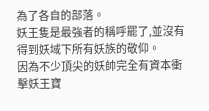為了各自的部落。
妖王隻是最強者的稱呼罷了,並沒有得到妖域下所有妖族的敬仰。
因為不少頂尖的妖帥完全有資本衝擊妖王寶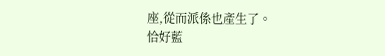座,從而派係也產生了。
恰好藍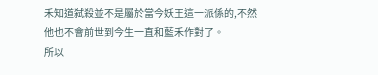禾知道弑殺並不是屬於當今妖王這一派係的,不然他也不會前世到今生一直和藍禾作對了。
所以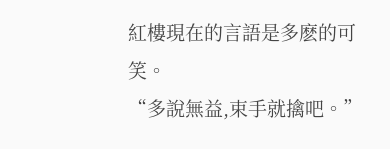紅樓現在的言語是多麽的可笑。
“多說無益,束手就擒吧。”